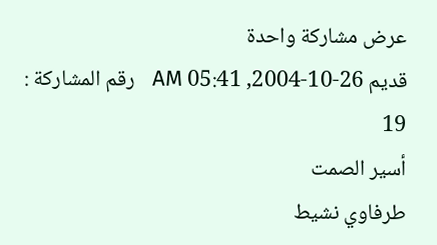عرض مشاركة واحدة
قديم 26-10-2004, 05:41 AM   رقم المشاركة : 19
أسير الصمت
طرفاوي نشيط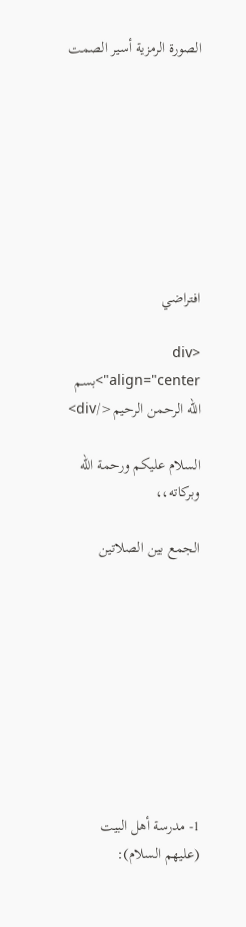الصورة الرمزية أسير الصمت








افتراضي

<div align="center">بسم الله الرحمن الرحيم</div>

السلام عليكم ورحمة الله وبركاته،،

الجمع بين الصلاتين









1- مدرسة أهل البيت (عليهم السلام):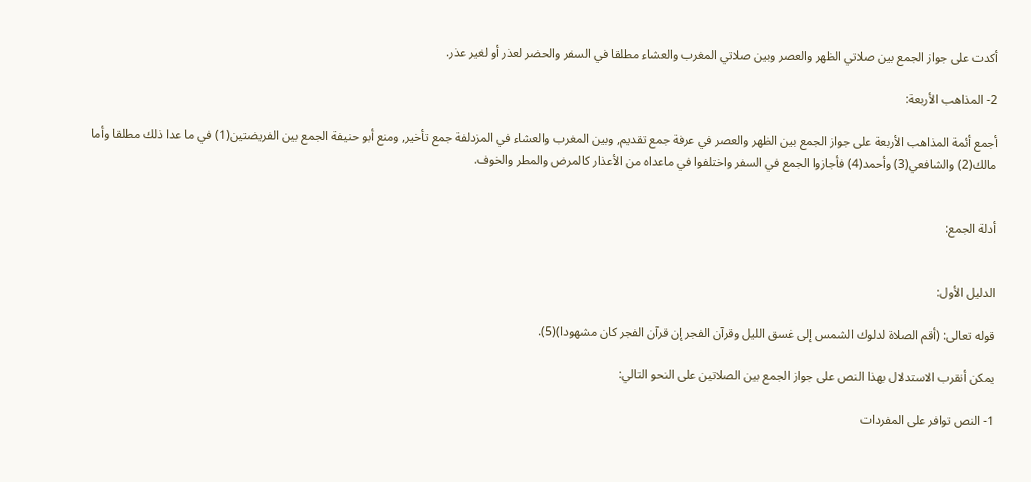أكدت على جواز الجمع بين صلاتي الظهر والعصر وبين صلاتي المغرب والعشاء مطلقا في السفر والحضر لعذر أو لغير عذر.

2- المذاهب الأربعة:

أجمع أئمة المذاهب الأربعة على جواز الجمع بين الظهر والعصر في عرفة جمع تقديم, وبين المغرب والعشاء في المزدلفة جمع تأخير, ومنع أبو حنيفة الجمع بين الفريضتين(1) في ما عدا ذلك مطلقا وأما مالك(2) والشافعي(3) وأحمد(4) فأجازوا الجمع في السفر واختلفوا في ماعداه من الأعذار كالمرض والمطر والخوف.


أدلة الجمع:


الدليل الأول:

قوله تعالى: (أقم الصلاة لدلوك الشمس إلى غسق الليل وقرآن الفجر إن قرآن الفجر كان مشهودا)(5).

يمكن أنقرب الاستدلال بهذا النص على جواز الجمع بين الصلاتين على النحو التالي:

1- النص توافر على المفردات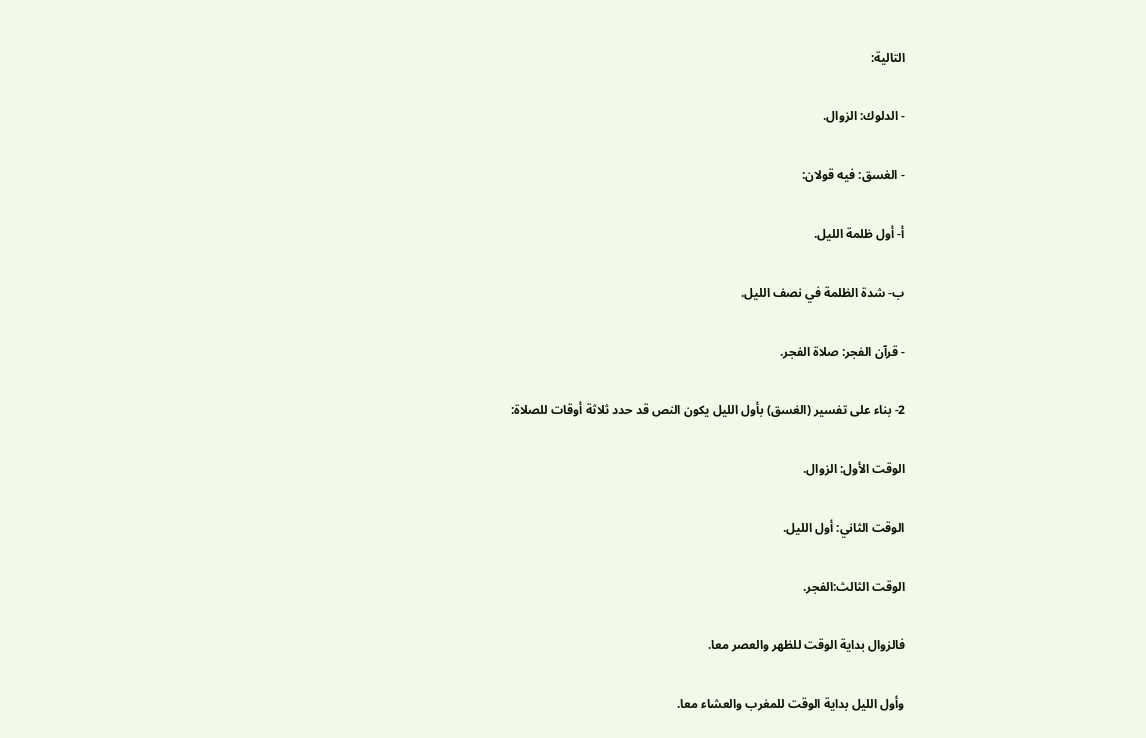التالية:

- الدلوك: الزوال.

- الغسق: فيه قولان:

أ- أول ظلمة الليل.

ب- شدة الظلمة في نصف الليل.

- قرآن الفجر: صلاة الفجر.

2- بناء على تفسير (الغسق) بأول الليل يكون النص قد حدد ثلاثة أوقات للصلاة:

الوقت الأول: الزوال.

الوقت الثاني: أول الليل.

الوقت الثالث:الفجر.

فالزوال بداية الوقت للظهر والعصر معا.

وأول الليل بداية الوقت للمغرب والعشاء معا.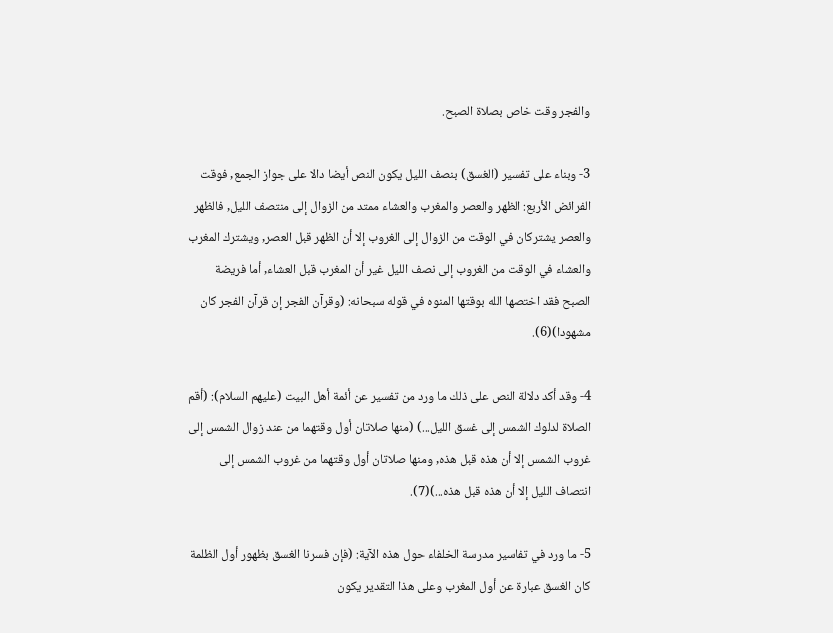والفجر وقت خاص بصلاة الصبح.

3- وبناء على تفسير (الغسق) بنصف الليل يكون النص أيضا دالا على جواز الجمع, فوقت الفرائض الأربع: الظهر والعصر والمغرب والعشاء ممتد من الزوال إلى منتصف الليل, فالظهر والعصر يشتركان في الوقت من الزوال إلى الغروب إلا أن الظهر قبل العصر, ويشترك المغرب والعشاء في الوقت من الغروب إلى نصف الليل غير أن المغرب قبل العشاء, أما فريضة الصبح فقد اختصها الله بوقتها المنوه في قوله سبحانه: (وقرآن الفجر إن قرآن الفجر كان مشهودا)(6).

4- وقد أكد دلالة النص على ذلك ما ورد من تفسير عن أئمة أهل البيت (عليهم السلام): (أقم الصلاة لدلوك الشمس إلى غسق الليل...) (منها صلاتان أول وقتهما من عند زوال الشمس إلى غروب الشمس إلا أن هذه قبل هذه, ومنها صلاتان أول وقتهما من غروب الشمس إلى انتصاف الليل إلا أن هذه قبل هذه...)(7).

5- ما ورد في تفاسير مدرسة الخلفاء حول هذه الآية: (فإن فسرنا الغسق بظهور أول الظلمة كان الغسق عبارة عن أول المغرب وعلى هذا التقدير يكون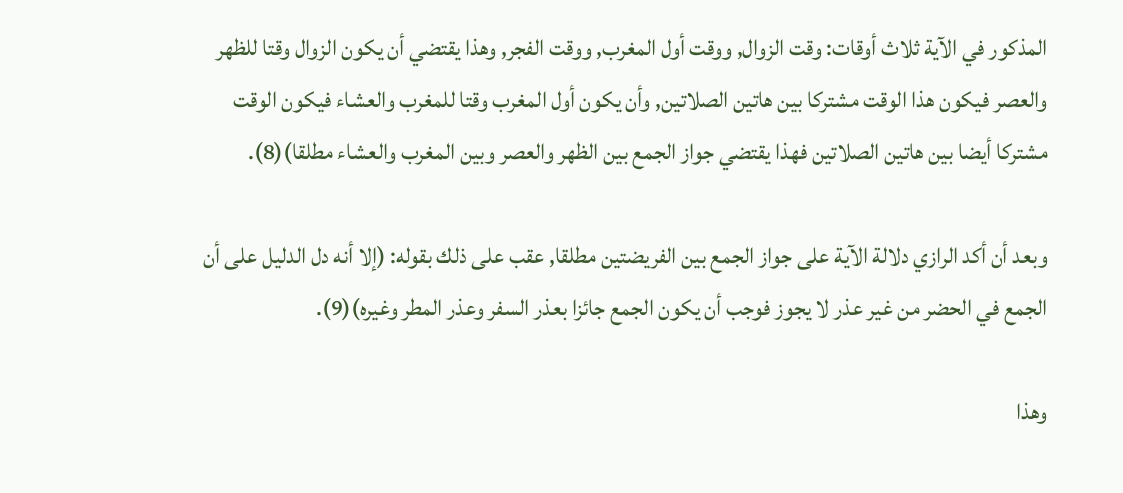المذكور في الآية ثلاث أوقات: وقت الزوال, ووقت أول المغرب, ووقت الفجر, وهذا يقتضي أن يكون الزوال وقتا للظهر والعصر فيكون هذا الوقت مشتركا بين هاتين الصلاتين, وأن يكون أول المغرب وقتا للمغرب والعشاء فيكون الوقت مشتركا أيضا بين هاتين الصلاتين فهذا يقتضي جواز الجمع بين الظهر والعصر وبين المغرب والعشاء مطلقا)(8).

وبعد أن أكد الرازي دلالة الآية على جواز الجمع بين الفريضتين مطلقا, عقب على ذلك بقوله: (إلا أنه دل الدليل على أن الجمع في الحضر من غير عذر لا يجوز فوجب أن يكون الجمع جائزا بعذر السفر وعذر المطر وغيره)(9).

وهذا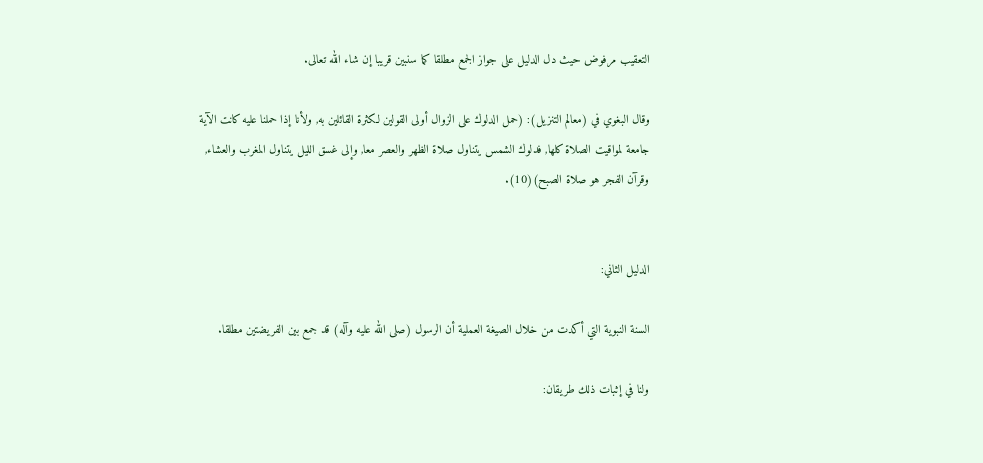التعقيب مرفوض حيث دل الدليل على جواز الجمع مطلقا كما سنبين قريبا إن شاء الله تعالى.

وقال البغوي في (معالم التنزيل): (حمل الدلوك على الزوال أولى القولين لكثرة القائلين به, ولأنا إذا حملنا عليه كانت الآية جامعة لمواقيت الصلاة كلها, فدلوك الشمس يتناول صلاة الظهر والعصر معا, وإلى غسق الليل يتناول المغرب والعشاء, وقرآن الفجر هو صلاة الصبح)(10).


الدليل الثاني:

السنة النبوية التي أكدت من خلال الصيغة العملية أن الرسول (صلى الله عليه وآله) قد جمع بين الفريضتين مطلقا.

ولنا في إثبات ذلك طريقان: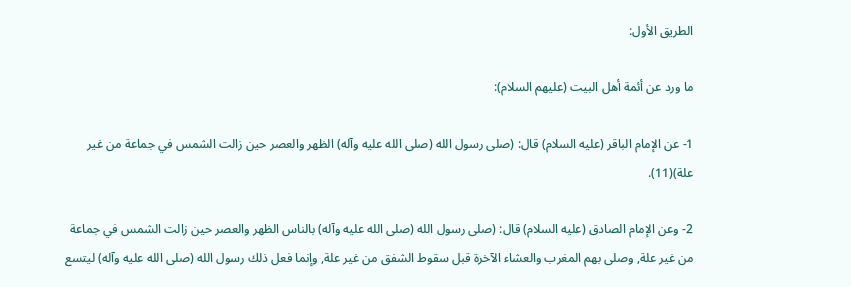الطريق الأول:

ما ورد عن أئمة أهل البيت (عليهم السلام):

1- عن الإمام الباقر (عليه السلام) قال: (صلى رسول الله (صلى الله عليه وآله) الظهر والعصر حين زالت الشمس في جماعة من غير علة)(11).

2- وعن الإمام الصادق (عليه السلام) قال: (صلى رسول الله (صلى الله عليه وآله) بالناس الظهر والعصر حين زالت الشمس في جماعة من غير علة, وصلى بهم المغرب والعشاء الآخرة قبل سقوط الشفق من غير علة, وإنما فعل ذلك رسول الله (صلى الله عليه وآله) ليتسع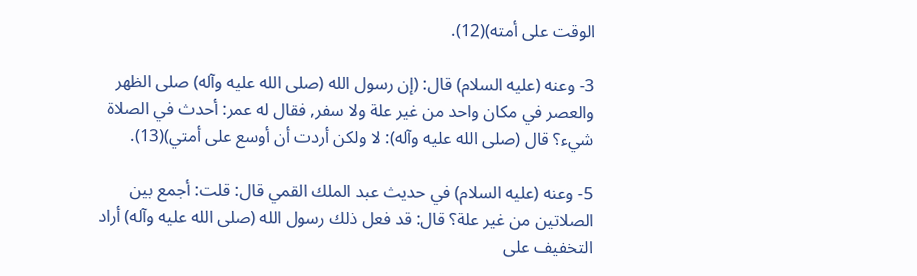الوقت على أمته)(12).

3- وعنه (عليه السلام) قال: (إن رسول الله (صلى الله عليه وآله) صلى الظهر والعصر في مكان واحد من غير علة ولا سفر, فقال له عمر: أحدث في الصلاة شيء؟ قال (صلى الله عليه وآله): لا ولكن أردت أن أوسع على أمتي)(13).

5- وعنه (عليه السلام) في حديث عبد الملك القمي قال: قلت: أجمع بين الصلاتين من غير علة؟ قال: قد فعل ذلك رسول الله (صلى الله عليه وآله) أراد التخفيف على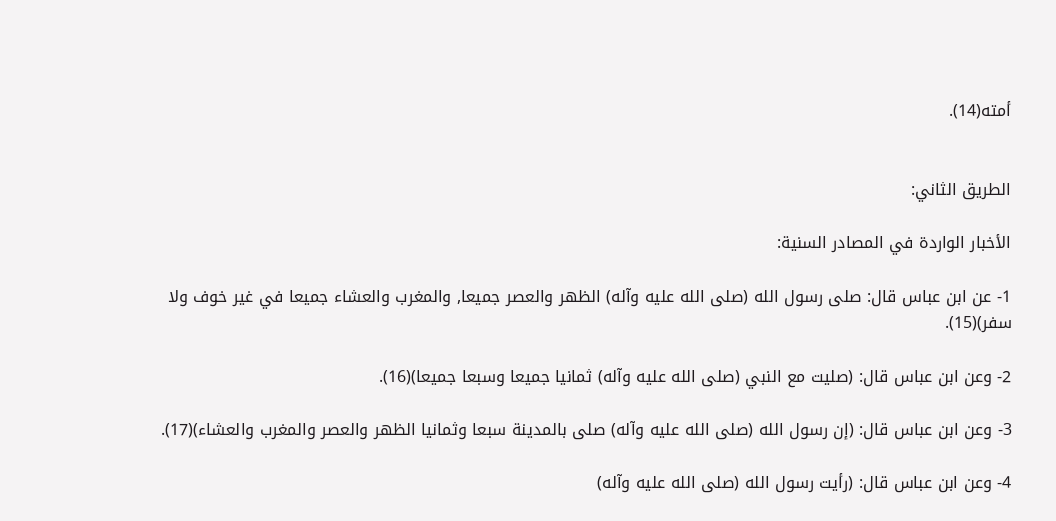أمته(14).


الطريق الثاني:

الأخبار الواردة في المصادر السنية:

1- عن ابن عباس قال: صلى رسول الله (صلى الله عليه وآله) الظهر والعصر جميعا, والمغرب والعشاء جميعا في غير خوف ولا سفر)(15).

2- وعن ابن عباس قال: (صليت مع النبي (صلى الله عليه وآله) ثمانيا جميعا وسبعا جميعا)(16).

3- وعن ابن عباس قال: (إن رسول الله (صلى الله عليه وآله) صلى بالمدينة سبعا وثمانيا الظهر والعصر والمغرب والعشاء)(17).

4- وعن ابن عباس قال: (رأيت رسول الله (صلى الله عليه وآله)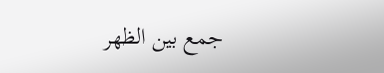جمع بين الظهر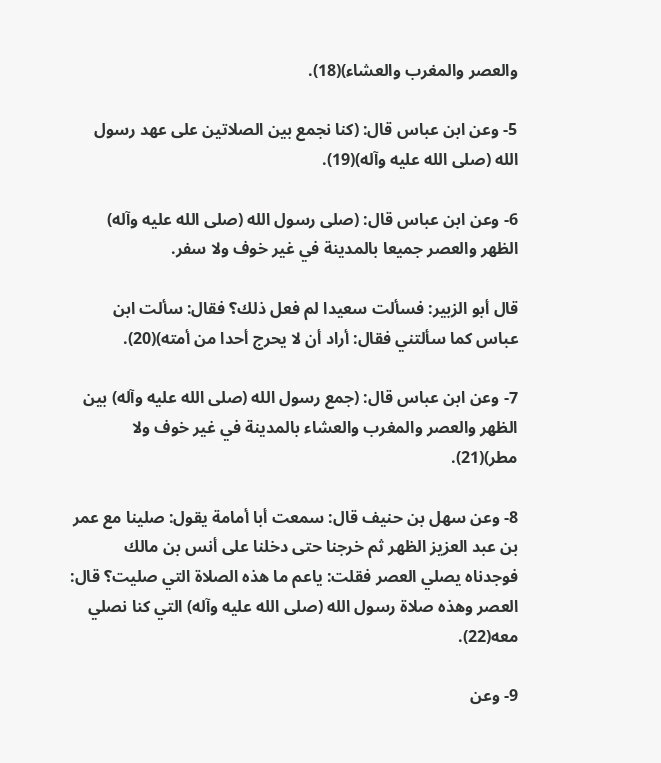والعصر والمغرب والعشاء)(18).

5- وعن ابن عباس قال: (كنا نجمع بين الصلاتين على عهد رسول الله (صلى الله عليه وآله)(19).

6- وعن ابن عباس قال: (صلى رسول الله (صلى الله عليه وآله) الظهر والعصر جميعا بالمدينة في غير خوف ولا سفر.

قال أبو الزبير: فسألت سعيدا لم فعل ذلك؟ فقال: سألت ابن عباس كما سألتني فقال: أراد أن لا يحرج أحدا من أمته)(20).

7- وعن ابن عباس قال: (جمع رسول الله (صلى الله عليه وآله) بين الظهر والعصر والمغرب والعشاء بالمدينة في غير خوف ولا مطر)(21).

8- وعن سهل بن حنيف قال: سمعت أبا أمامة يقول: صلينا مع عمر بن عبد العزيز الظهر ثم خرجنا حتى دخلنا على أنس بن مالك فوجدناه يصلي العصر فقلت: ياعم ما هذه الصلاة التي صليت؟ قال: العصر وهذه صلاة رسول الله (صلى الله عليه وآله) التي كنا نصلي معه(22).

9- وعن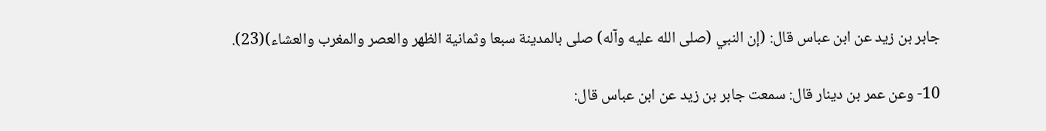جابر بن زيد عن ابن عباس قال: (إن النبي (صلى الله عليه وآله) صلى بالمدينة سبعا وثمانية الظهر والعصر والمغرب والعشاء)(23).

10- وعن عمر بن دينار قال: سمعت جابر بن زيد عن ابن عباس قال: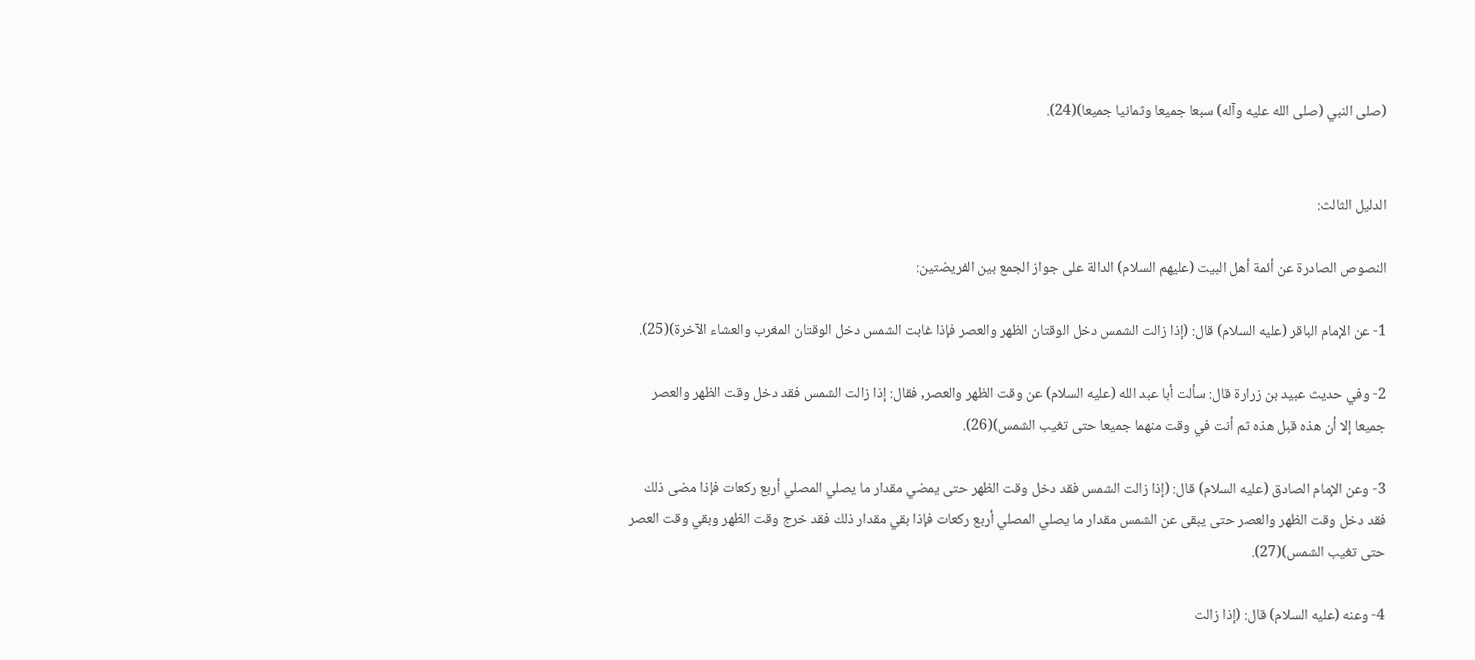(صلى النبي (صلى الله عليه وآله) سبعا جميعا وثمانيا جميعا)(24).


الدليل الثالث:

النصوص الصادرة عن أئمة أهل البيت (عليهم السلام) الدالة على جواز الجمع بين الفريضتين:

1- عن الإمام الباقر (عليه السلام) قال: (إذا زالت الشمس دخل الوقتان الظهر والعصر فإذا غابت الشمس دخل الوقتان المغرب والعشاء الآخرة)(25).

2- وفي حديث عبيد بن زرارة قال: سألت أبا عبد الله (عليه السلام) عن وقت الظهر والعصر, فقال: إذا زالت الشمس فقد دخل وقت الظهر والعصر جميعا إلا أن هذه قبل هذه ثم أنت في وقت منهما جميعا حتى تغيب الشمس)(26).

3- وعن الإمام الصادق (عليه السلام) قال: (إذا زالت الشمس فقد دخل وقت الظهر حتى يمضي مقدار ما يصلي المصلي أربع ركعات فإذا مضى ذلك فقد دخل وقت الظهر والعصر حتى يبقى عن الشمس مقدار ما يصلي المصلي أربع ركعات فإذا بقي مقدار ذلك فقد خرج وقت الظهر وبقي وقت العصر حتى تغيب الشمس)(27).

4- وعنه (عليه السلام) قال: (إذا زالت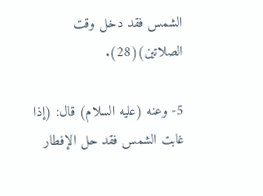الشمس فقد دخل وقت الصلاتين)(28).

5- وعنه (عليه السلام) قال: (إذا غابت الشمس فقد حل الإفطار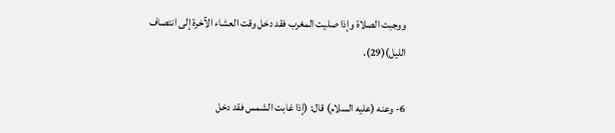ووجبت الصلاة وإذا صليت المغرب فقد دخل وقت العشاء الآخرة إلى انتصاف الليل)(29).

6- وعنه (عليه السلام) قال: (إذا غابت الشمس فقد دخل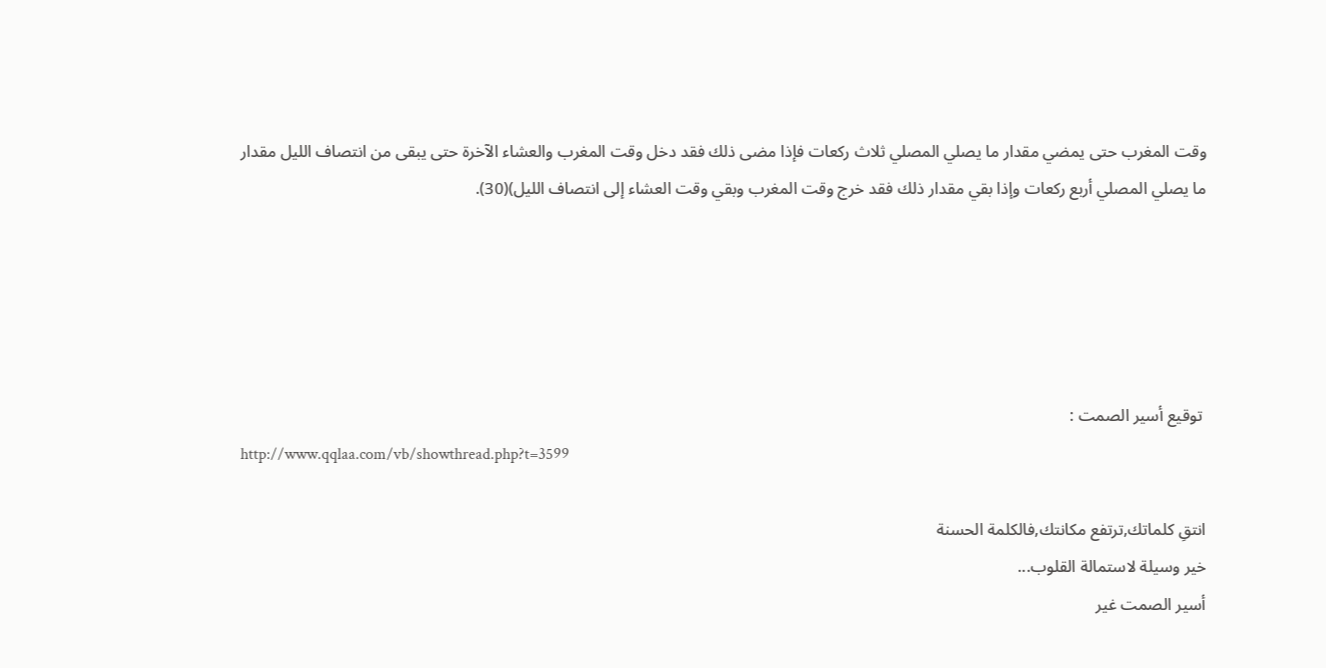وقت المغرب حتى يمضي مقدار ما يصلي المصلي ثلاث ركعات فإذا مضى ذلك فقد دخل وقت المغرب والعشاء الآخرة حتى يبقى من انتصاف الليل مقدار ما يصلي المصلي أربع ركعات وإذا بقي مقدار ذلك فقد خرج وقت المغرب وبقي وقت العشاء إلى انتصاف الليل)(30).





 توقيع أسير الصمت :
http://www.qqlaa.com/vb/showthread.php?t=3599

انتقِ كلماتك,ترتفع مكانتك,فالكلمة الحسنة
خير وسيلة لاستمالة القلوب...
أسير الصمت غير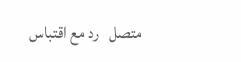متصل   رد مع اقتباس